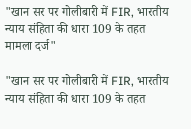"खान सर पर गोलीबारी में FIR, भारतीय न्याय संहिता की धारा 109 के तहत मामला दर्ज"

"खान सर पर गोलीबारी में FIR, भारतीय न्याय संहिता की धारा 109 के तहत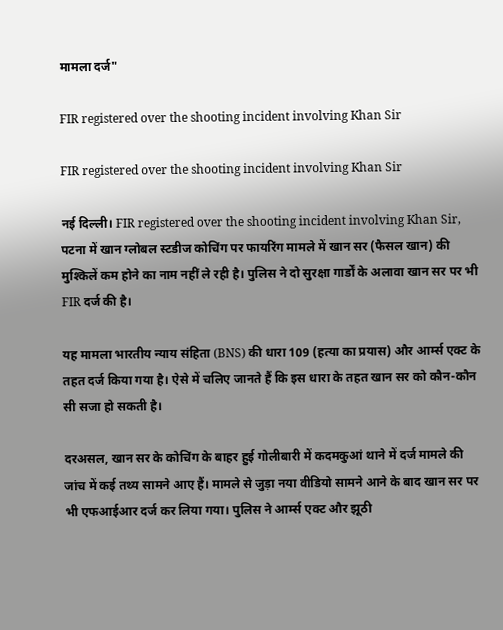मामला दर्ज"

FIR registered over the shooting incident involving Khan Sir

FIR registered over the shooting incident involving Khan Sir

नई दिल्ली। FIR registered over the shooting incident involving Khan Sir, पटना में खान ग्‍लोबल स्‍टडीज कोचिंग पर फायरिंग मामले में खान सर (फैसल खान) की मुश्किलें कम होने का नाम नहीं ले रही है। पुलिस ने दो सुरक्षा गार्डों के अलावा खान सर पर भी FIR दर्ज की है।

यह मामला भारतीय न्याय संहिता (BNS) की धारा 109 (हत्या का प्रयास) और आर्म्स एक्ट के तहत दर्ज किया गया है। ऐसे में चलिए जानते हैं कि इस धारा के तहत खान सर को कौन-कौन सी सजा हो सकती है।

दरअसल, खान सर के कोचिंग के बाहर हुई गोलीबारी में कदमकुआं थाने में दर्ज मामले की जांच में कई तथ्य सामने आए हैं। मामले से जुड़ा नया वीडियो सामने आने के बाद खान सर पर भी एफआईआर दर्ज कर लिया गया। पुलिस ने आर्म्‍स एक्‍ट और झूठी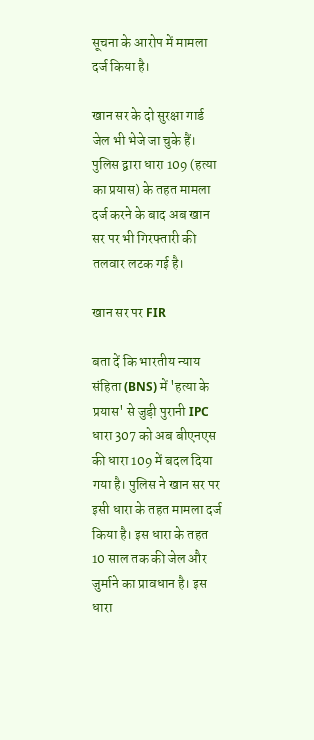सूचना के आरोप में मामला दर्ज क‍िया है।

खान सर के दो सुरक्षा गार्ड जेल भी भेजे जा चुके हैं। पुलिस द्वारा धारा 109 (हत्या का प्रयास) के तहत मामला दर्ज करने के बाद अब खान सर पर भी गिरफ्तारी की तलवार लटक गई है।

खान सर पर FIR

बता दें कि भारतीय न्याय संहिता (BNS) में 'हत्या के प्रयास' से जुड़ी पुरानी IPC धारा 307 को अब बीएनएस की धारा 109 में बदल दिया गया है। पुलिस ने खान सर पर इसी धारा के तहत मामला दर्ज किया है। इस धारा के तहत 10 साल तक की जेल और जुर्माने का प्रावधान है। इस धारा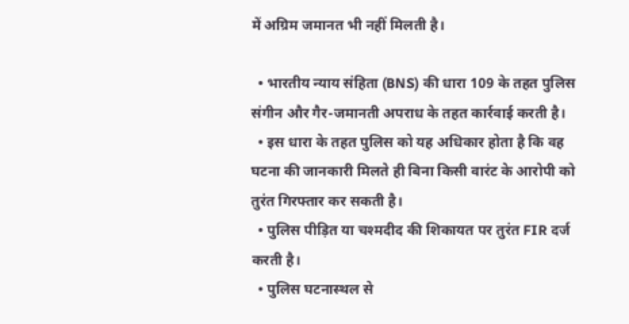में अग्रिम जमानत भी नहीं मिलती है।

  • भारतीय न्याय संहिता (BNS) की धारा 109 के तहत पुलिस संगीन और गैर-जमानती अपराध के तहत कार्रवाई करती है।
  • इस धारा के तहत पुलिस को यह अधिकार होता है कि वह घटना की जानकारी मिलते ही बिना किसी वारंट के आरोपी को तुरंत गिरफ्तार कर सकती है।
  • पुलिस पीड़ित या चश्मदीद की शिकायत पर तुरंत FIR दर्ज करती है।
  • पुलिस घटनास्थल से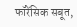फॉरेंसिक सबूत,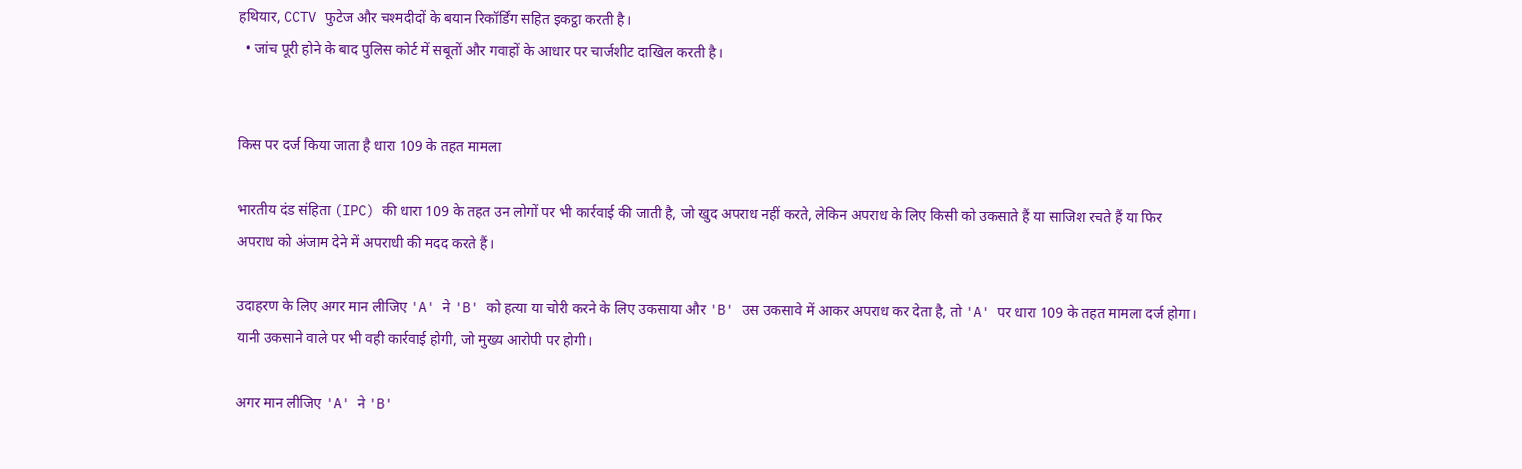हथियार, CCTV फुटेज और चश्मदीदों के बयान रिकॉर्डिंग सहित इकट्ठा करती है।
  • जांच पूरी होने के बाद पुलिस कोर्ट में सबूतों और गवाहों के आधार पर चार्जशीट दाखिल करती है।


किस पर दर्ज किया जाता है धारा 109 के तहत मामला

भारतीय दंड संहिता (IPC) की धारा 109 के तहत उन लोगों पर भी कार्रवाई की जाती है, जो खुद अपराध नहीं करते, लेकिन अपराध के लिए किसी को उकसाते हैं या साजिश रचते हैं या फिर अपराध को अंजाम देने में अपराधी की मदद करते हैं।

उदाहरण के लिए अगर मान लीजिए 'A' ने 'B' को हत्या या चोरी करने के लिए उकसाया और 'B' उस उकसावे में आकर अपराध कर देता है, तो 'A' पर धारा 109 के तहत मामला दर्ज होगा। यानी उकसाने वाले पर भी वही कार्रवाई होगी, जो मुख्य आरोपी पर होगी।

अगर मान लीजिए 'A' ने 'B'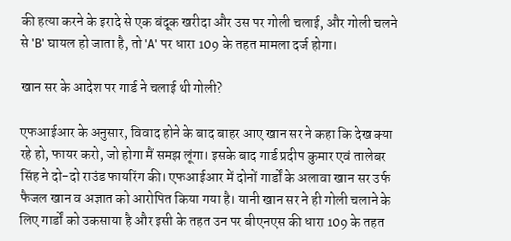की हत्या करने के इरादे से एक बंदूक खरीदा और उस पर गोली चलाई, और गोली चलने से 'B' घायल हो जाता है, तो 'A' पर धारा 109 के तहत मामला दर्ज होगा।

खान सर के आदेश पर गार्ड ने चलाई थी गोली?

एफआईआर के अनुसार, विवाद होने के बाद बाहर आए खान सर ने कहा कि देख क्‍या रहे हो, फायर करो, जो होगा मैं समझ लूंगा। इसके बाद गार्ड प्रदीप कुमार एवं तालेबर सिंह ने दो-दो राउंड फायरिंग की। एफआईआर में दोनों गार्डों के अलावा खान सर उर्फ फैजल खान व अज्ञात को आरोपित किया गया है। यानी खान सर ने ही गोली चलाने के लिए गार्डों को उकसाया है और इसी के तहत उन पर बीएनएस की धारा 109 के तहत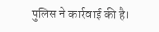पुलिस ने कार्रवाई की है।